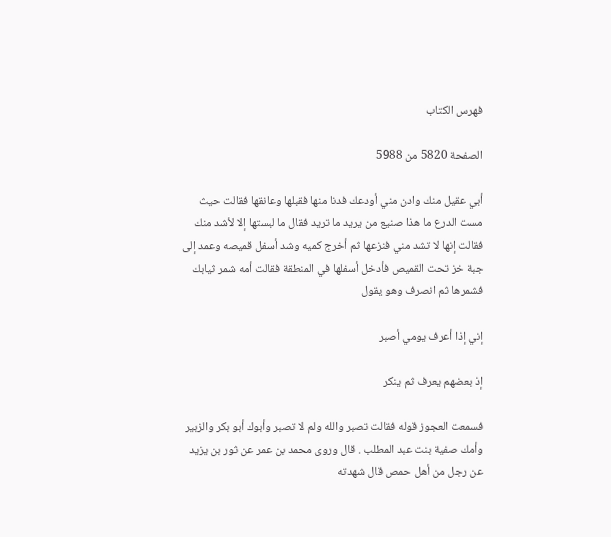فهرس الكتاب

الصفحة 5820 من 5988

أبي عقيل منك وادن مني أودعك فدنا منها فقبلها وعانقها فقالت حيث مست الدرع ما هذا صنيع من يريد ما تريد فقال ما لبستها إلا لأشد منك فقالت إنها لا تشد مني فنزعها ثم أخرج كميه وشد أسفل قميصه وعمد إلى جبة خز تحت القميص فأدخل أسفلها في المنطقة فقالت أمه شمر ثيابك فشمرها ثم انصرف وهو يقول

إني إذا أعرف يومي أصبر

إذ بعضهم يعرف ثم ينكر

فسمعت العجوز قوله فقالت تصبر والله ولم لا تصبر وأبوك أبو بكر والزبير وأمك صفية بنت عبد المطلب . قال وروى محمد بن عمر عن ثور بن يزيد عن رجل من أهل حمص قال شهدته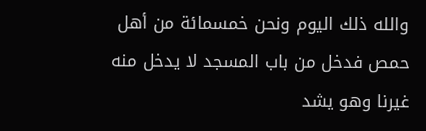والله ذلك اليوم ونحن خمسمائة من أهل حمص فدخل من باب المسجد لا يدخل منه غيرنا وهو يشد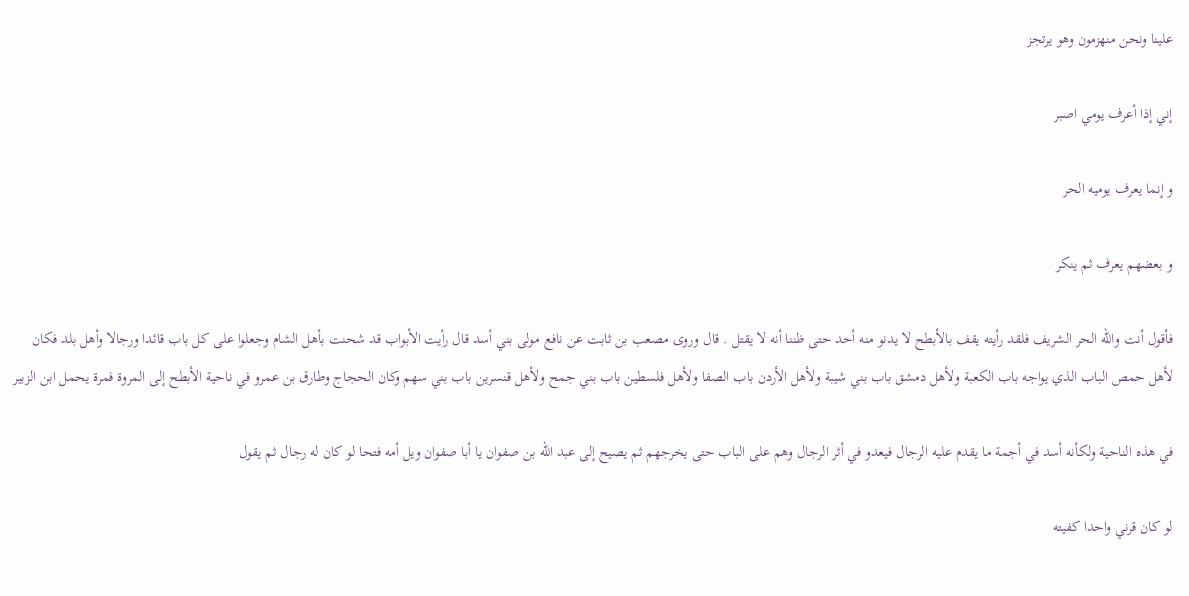علينا ونحن منهزمون وهو يرتجز

إني إذا أعرف يومي اصبر

و إنما يعرف يوميه الحر

و بعضهم يعرف ثم ينكر

فأقول أنت والله الحر الشريف فلقد رأيته يقف بالأبطح لا يدنو منه أحد حتى ظننا أنه لا يقتل . قال وروى مصعب بن ثابت عن نافع مولى بني أسد قال رأيت الأبواب قد شحنت بأهل الشام وجعلوا على كل باب قائدا ورجالا وأهل بلد فكان لأهل حمص الباب الذي يواجه باب الكعبة ولأهل دمشق باب بني شيبة ولأهل الأردن باب الصفا ولأهل فلسطين باب بني جمح ولأهل قنسرين باب بني سهم وكان الحجاج وطارق بن عمرو في ناحية الأبطح إلى المروة فمرة يحمل ابن الزبير

في هذه الناحية ولكأنه أسد في أجمة ما يقدم عليه الرجال فيعدو في أثر الرجال وهم على الباب حتى يخرجهم ثم يصيح إلى عبد الله بن صفوان يا أبا صفوان ويل أمه فتحا لو كان له رجال ثم يقول

لو كان قرني واحدا كفيته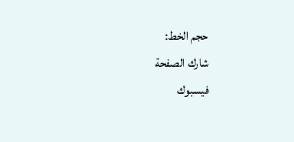حجم الخط:
شارك الصفحة
فيسبوك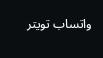واتساب تويتر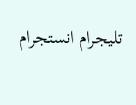تليجرام انستجرام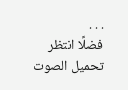. . .
فضلًا انتظر تحميل الصوت